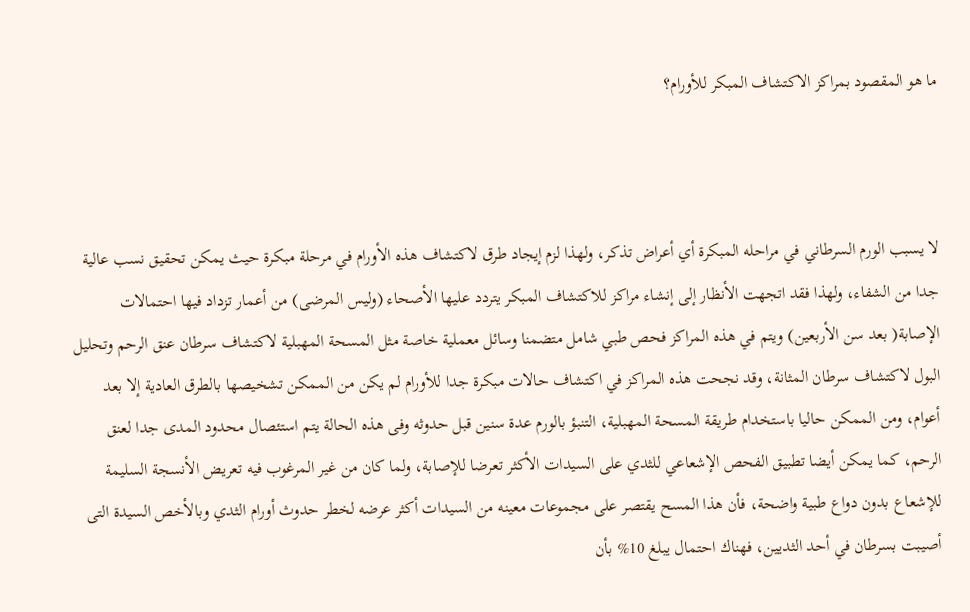ما هو المقصود بمراكز الاكتشاف المبكر للأورام؟



لا يسبب الورم السرطاني في مراحله المبكرة أي أعراض تذكر، ولهذا لزم إيجاد طرق لاكتشاف هذه الأورام في مرحلة مبكرة حيث يمكن تحقيق نسب عالية جدا من الشفاء، ولهذا فقد اتجهت الأنظار إلى إنشاء مراكز للاكتشاف المبكر يتردد عليها الأصحاء (وليس المرضى) من أعمار تزداد فيها احتمالات الإصابة( بعد سن الأربعين) ويتم في هذه المراكز فحص طبي شامل متضمنا وسائل معملية خاصة مثل المسحة المهبلية لاكتشاف سرطان عنق الرحم وتحليل البول لاكتشاف سرطان المثانة، وقد نجحت هذه المراكز في اكتشاف حالات مبكرة جدا للأورام لم يكن من الممكن تشخيصها بالطرق العادية إلا بعد أعوام، ومن الممكن حاليا باستخدام طريقة المسحة المهبلية، التنبؤ بالورم عدة سنين قبل حدوثه وفى هذه الحالة يتم استئصال محدود المدى جدا لعنق الرحم، كما يمكن أيضا تطبيق الفحص الإشعاعي للثدي على السيدات الأكثر تعرضا للإصابة، ولما كان من غير المرغوب فيه تعريض الأنسجة السليمة للإشعاع بدون دواع طبية واضحة، فأن هذا المسح يقتصر على مجموعات معينه من السيدات أكثر عرضه لخطر حدوث أورام الثدي وبالأخص السيدة التى أصيبت بسرطان في أحد الثديين، فهناك احتمال يبلغ 10% بأن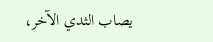يصاب الثدي الآخر،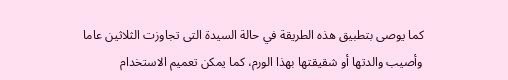كما يوصى بتطبيق هذه الطريقة في حالة السيدة التى تجاوزت الثلاثين عاما وأصيب والدتها أو شقيقتها بهذا الورم، كما يمكن تعميم الاستخدام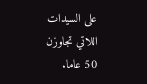على السيدات اللاتي تجاوزن 50 عاما.